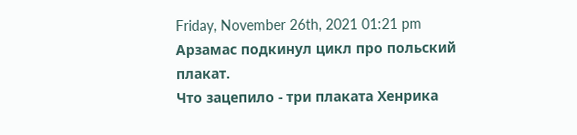Friday, November 26th, 2021 01:21 pm
Арзамас подкинул цикл про польский плакат.
Что зацепило - три плаката Хенрика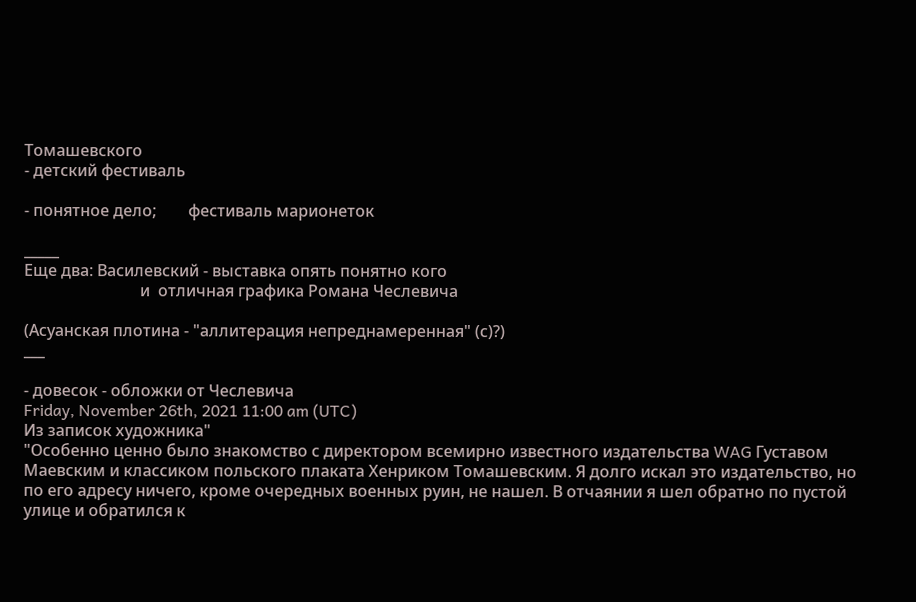Томашевского
- детский фестиваль

- понятное дело;        фестиваль марионеток

_____
Еще два: Василевский - выставка опять понятно кого
                             и  отличная графика Романа Чеслевича

(Асуанская плотина - "аллитерация непреднамеренная" (с)?)
___

- довесок - обложки от Чеслевича
Friday, November 26th, 2021 11:00 am (UTC)
Из записок художника"
"Особенно ценно было знакомство с директором всемирно известного издательства WAG Густавом Маевским и классиком польского плаката Хенриком Томашевским. Я долго искал это издательство, но по его адресу ничего, кроме очередных военных руин, не нашел. В отчаянии я шел обратно по пустой улице и обратился к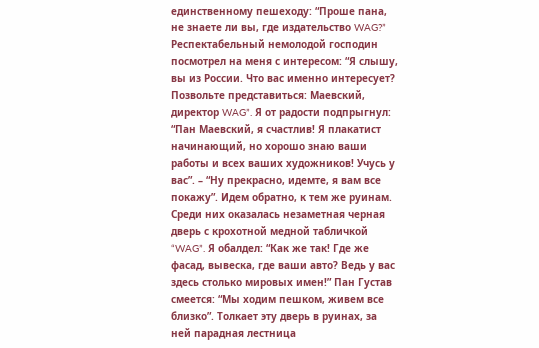единственному пешеходу: “Проше пана, не знаете ли вы, где издательство WAG?” Респектабельный немолодой господин посмотрел на меня с интересом: “Я слышу, вы из России. Что вас именно интересует? Позвольте представиться: Маевский, директор WAG”. Я от радости подпрыгнул: “Пан Маевский, я счастлив! Я плакатист начинающий, но хорошо знаю ваши работы и всех ваших художников! Учусь у вас”. – “Ну прекрасно, идемте, я вам все покажу”. Идем обратно, к тем же руинам. Среди них оказалась незаметная черная дверь с крохотной медной табличкой “WAG”. Я обалдел: “Как же так! Где же фасад, вывеска, где ваши авто? Ведь у вас здесь столько мировых имен!” Пан Густав смеется: “Мы ходим пешком, живем все близко”. Толкает эту дверь в руинах, за ней парадная лестница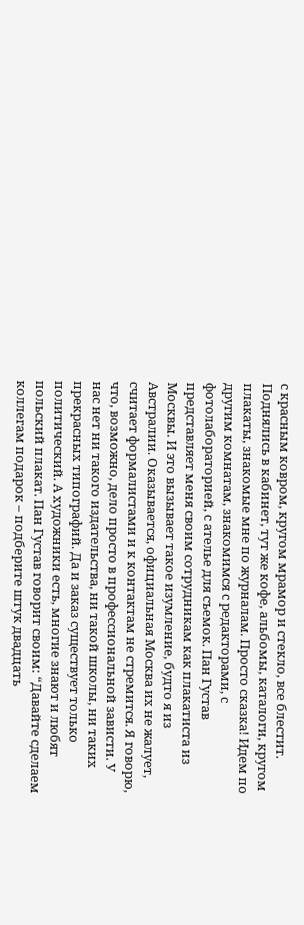с красным ковром, кругом мрамор и стекло, все блестит. Поднялись в кабинет, тут же кофе, альбомы, каталоги, кругом плакаты, знакомые мне по журналам. Просто сказка! Идем по другим комнатам, знакомимся с редакторами, с фотолабораторией, с ателье для съемок. Пан Густав представляет меня своим сотрудникам как плакатиста из Москвы. И это вызывает такое изумление, будто я из Австралии. Оказывается, официальная Москва их не жалует, считает формалистами и к контактам не стремится. Я говорю, что, возможно, дело просто в профессиональной зависти. У нас нет ни такого издательства, ни такой школы, ни таких прекрасных типографий. Да и заказ существует только политический. А художники есть, многие знают и любят польский плакат. Пан Густав говорит своим: “Давайте сделаем коллегам подарок – подберите штук двадцать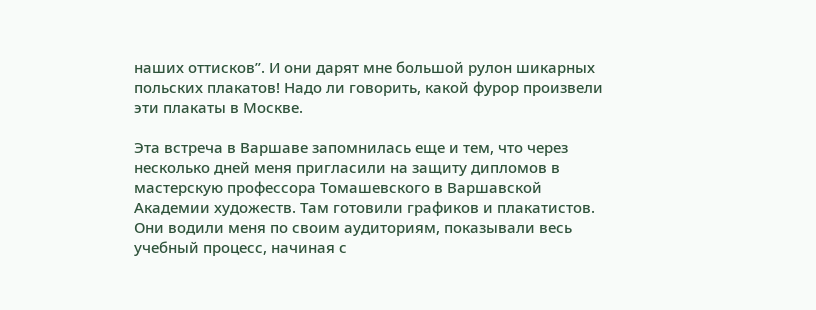наших оттисков”. И они дарят мне большой рулон шикарных польских плакатов! Надо ли говорить, какой фурор произвели эти плакаты в Москве.

Эта встреча в Варшаве запомнилась еще и тем, что через несколько дней меня пригласили на защиту дипломов в мастерскую профессора Томашевского в Варшавской Академии художеств. Там готовили графиков и плакатистов. Они водили меня по своим аудиториям, показывали весь учебный процесс, начиная с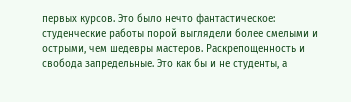первых курсов. Это было нечто фантастическое: студенческие работы порой выглядели более смелыми и острыми, чем шедевры мастеров. Раскрепощенность и свобода запредельные. Это как бы и не студенты, а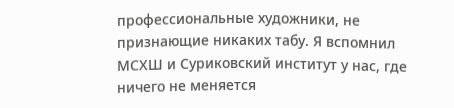профессиональные художники, не признающие никаких табу. Я вспомнил МСХШ и Суриковский институт у нас, где ничего не меняется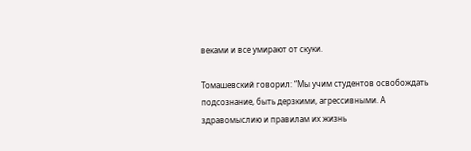веками и все умирают от скуки.

Томашевский говорил: “Мы учим студентов освобождать подсознание, быть дерзкими, агрессивными. А здравомыслию и правилам их жизнь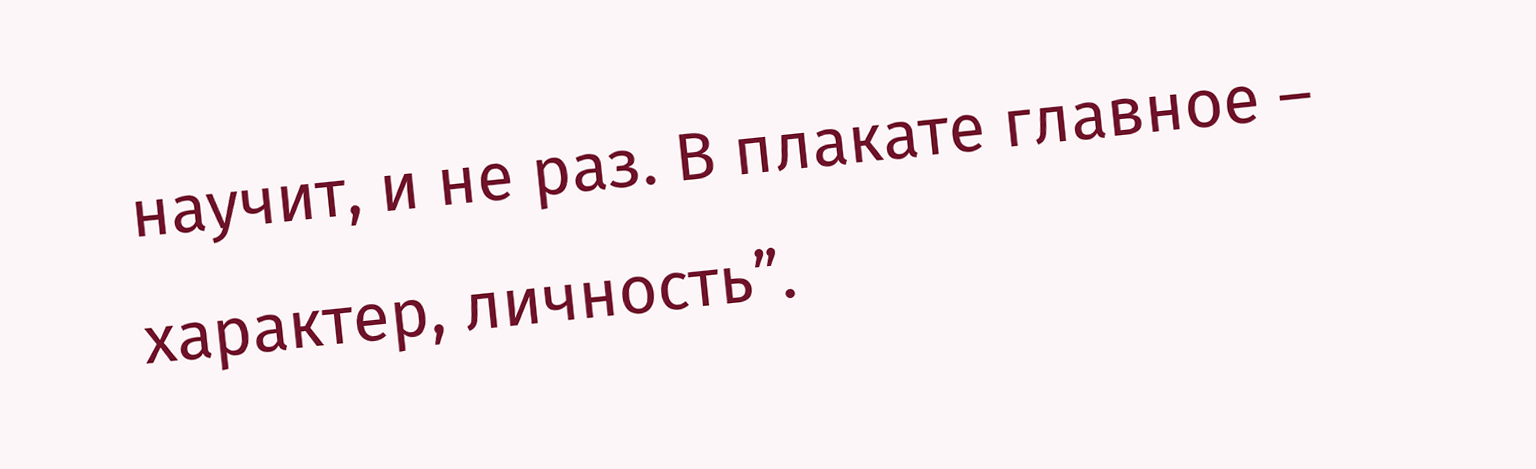научит, и не раз. В плакате главное – характер, личность”.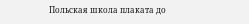Польская школа плаката до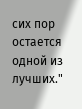сих пор остается одной из лучших."